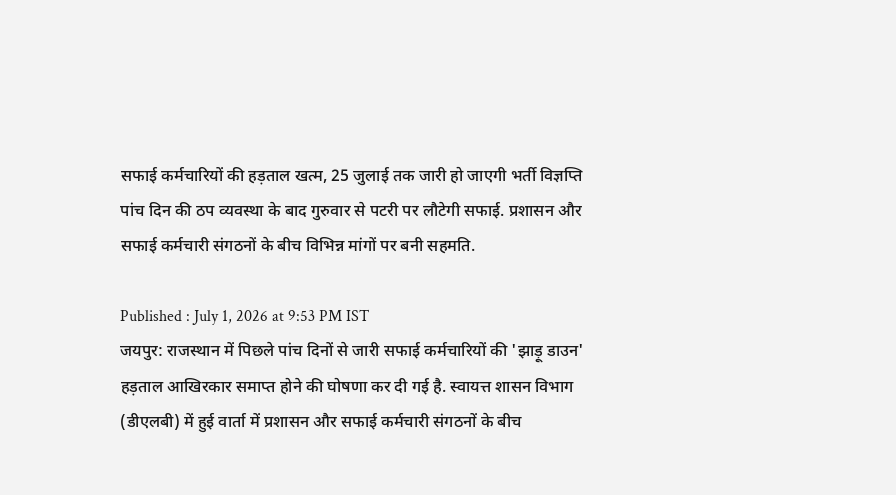सफाई कर्मचारियों की हड़ताल खत्म, 25 जुलाई तक जारी हो जाएगी भर्ती विज्ञप्ति
पांच दिन की ठप व्यवस्था के बाद गुरुवार से पटरी पर लौटेगी सफाई. प्रशासन और सफाई कर्मचारी संगठनों के बीच विभिन्न मांगों पर बनी सहमति.

Published : July 1, 2026 at 9:53 PM IST
जयपुर: राजस्थान में पिछले पांच दिनों से जारी सफाई कर्मचारियों की 'झाड़ू डाउन' हड़ताल आखिरकार समाप्त होने की घोषणा कर दी गई है. स्वायत्त शासन विभाग (डीएलबी) में हुई वार्ता में प्रशासन और सफाई कर्मचारी संगठनों के बीच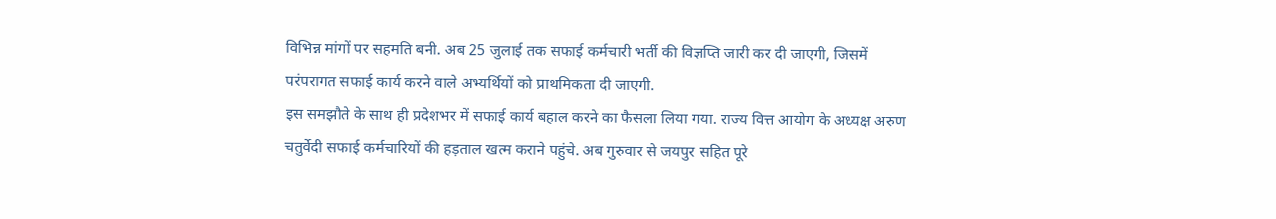विभिन्न मांगों पर सहमति बनी. अब 25 जुलाई तक सफाई कर्मचारी भर्ती की विज्ञप्ति जारी कर दी जाएगी, जिसमें परंपरागत सफाई कार्य करने वाले अभ्यर्थियों को प्राथमिकता दी जाएगी.
इस समझौते के साथ ही प्रदेशभर में सफाई कार्य बहाल करने का फैसला लिया गया. राज्य वित्त आयोग के अध्यक्ष अरुण चतुर्वेदी सफाई कर्मचारियों की हड़ताल खत्म कराने पहुंचे. अब गुरुवार से जयपुर सहित पूरे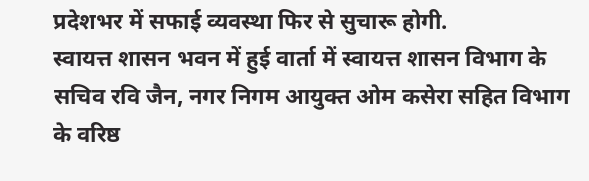प्रदेशभर में सफाई व्यवस्था फिर से सुचारू होगी.
स्वायत्त शासन भवन में हुई वार्ता में स्वायत्त शासन विभाग के सचिव रवि जैन, नगर निगम आयुक्त ओम कसेरा सहित विभाग के वरिष्ठ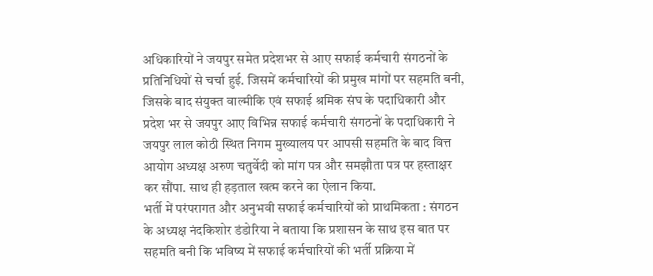अधिकारियों ने जयपुर समेत प्रदेशभर से आए सफाई कर्मचारी संगठनों के प्रतिनिधियों से चर्चा हुई. जिसमें कर्मचारियों की प्रमुख मांगों पर सहमति बनी, जिसके बाद संयुक्त वाल्मीकि एवं सफाई श्रमिक संघ के पदाधिकारी और प्रदेश भर से जयपुर आए विभिन्न सफाई कर्मचारी संगठनों के पदाधिकारी ने जयपुर लाल कोठी स्थित निगम मुख्यालय पर आपसी सहमति के बाद वित्त आयोग अध्यक्ष अरुण चतुर्वेदी को मांग पत्र और समझौता पत्र पर हस्ताक्षर कर सौंपा. साथ ही हड़ताल खत्म करने का ऐलान किया.
भर्ती में परंपरागत और अनुभवी सफाई कर्मचारियों को प्राथमिकता : संगठन के अध्यक्ष नंदकिशोर डंडोरिया ने बताया कि प्रशासन के साथ इस बात पर सहमति बनी कि भविष्य में सफाई कर्मचारियों की भर्ती प्रक्रिया में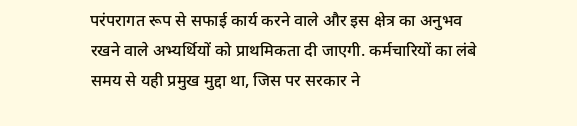परंपरागत रूप से सफाई कार्य करने वाले और इस क्षेत्र का अनुभव रखने वाले अभ्यर्थियों को प्राथमिकता दी जाएगी. कर्मचारियों का लंबे समय से यही प्रमुख मुद्दा था, जिस पर सरकार ने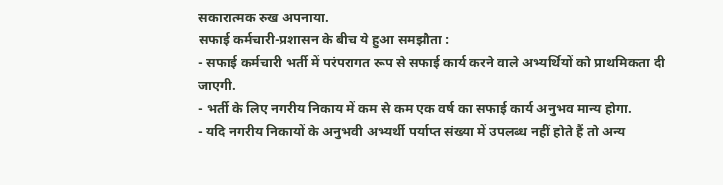सकारात्मक रुख अपनाया.
सफाई कर्मचारी-प्रशासन के बीच ये हुआ समझौता :
- सफाई कर्मचारी भर्ती में परंपरागत रूप से सफाई कार्य करने वाले अभ्यर्थियों को प्राथमिकता दी जाएगी.
- भर्ती के लिए नगरीय निकाय में कम से कम एक वर्ष का सफाई कार्य अनुभव मान्य होगा.
- यदि नगरीय निकायों के अनुभवी अभ्यर्थी पर्याप्त संख्या में उपलब्ध नहीं होते हैं तो अन्य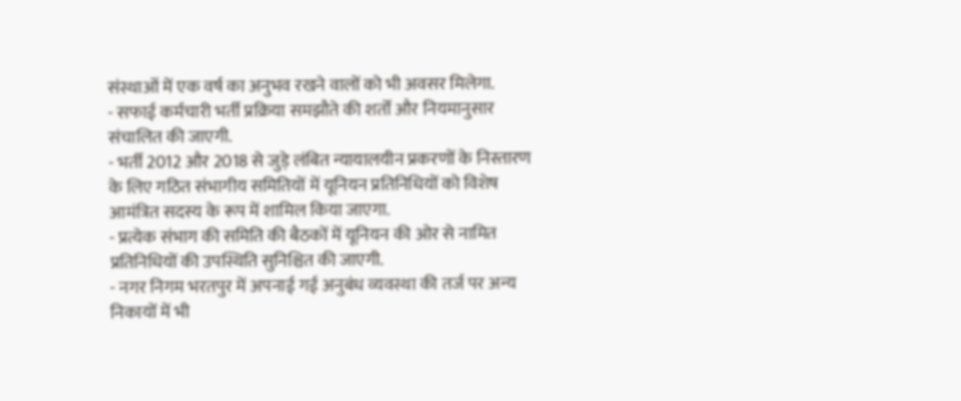संस्थाओं में एक वर्ष का अनुभव रखने वालों को भी अवसर मिलेगा.
- सफाई कर्मचारी भर्ती प्रक्रिया समझौते की शर्तों और नियमानुसार संचालित की जाएगी.
- भर्ती 2012 और 2018 से जुड़े लंबित न्यायालयीन प्रकरणों के निस्तारण के लिए गठित संभागीय समितियों में यूनियन प्रतिनिधियों को विशेष आमंत्रित सदस्य के रूप में शामिल किया जाएगा.
- प्रत्येक संभाग की समिति की बैठकों में यूनियन की ओर से नामित प्रतिनिधियों की उपस्थिति सुनिश्चित की जाएगी.
- नगर निगम भरतपुर में अपनाई गई अनुबंध व्यवस्था की तर्ज पर अन्य निकायों में भी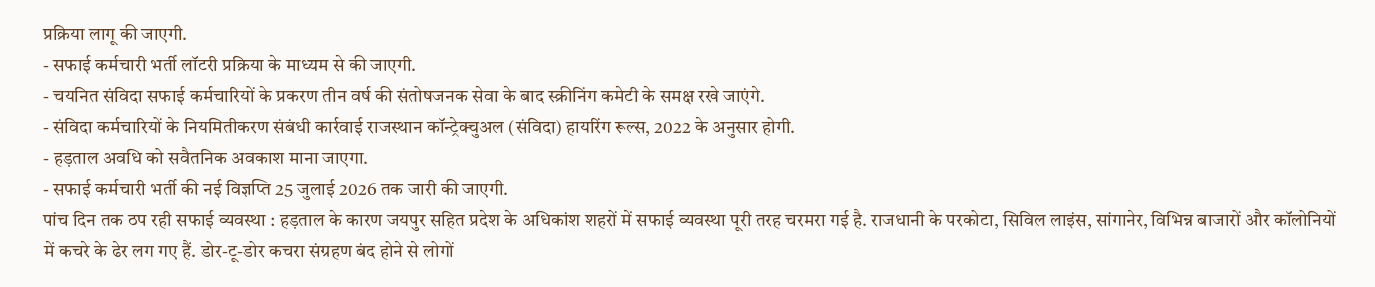प्रक्रिया लागू की जाएगी.
- सफाई कर्मचारी भर्ती लॉटरी प्रक्रिया के माध्यम से की जाएगी.
- चयनित संविदा सफाई कर्मचारियों के प्रकरण तीन वर्ष की संतोषजनक सेवा के बाद स्क्रीनिंग कमेटी के समक्ष रखे जाएंगे.
- संविदा कर्मचारियों के नियमितीकरण संबंधी कार्रवाई राजस्थान कॉन्ट्रेक्चुअल (संविदा) हायरिंग रूल्स, 2022 के अनुसार होगी.
- हड़ताल अवधि को सवैतनिक अवकाश माना जाएगा.
- सफाई कर्मचारी भर्ती की नई विज्ञप्ति 25 जुलाई 2026 तक जारी की जाएगी.
पांच दिन तक ठप रही सफाई व्यवस्था : हड़ताल के कारण जयपुर सहित प्रदेश के अधिकांश शहरों में सफाई व्यवस्था पूरी तरह चरमरा गई है. राजधानी के परकोटा, सिविल लाइंस, सांगानेर, विभिन्न बाजारों और कॉलोनियों में कचरे के ढेर लग गए हैं. डोर-टू-डोर कचरा संग्रहण बंद होने से लोगों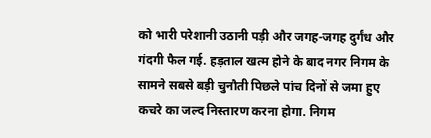को भारी परेशानी उठानी पड़ी और जगह-जगह दुर्गंध और गंदगी फैल गई. हड़ताल खत्म होने के बाद नगर निगम के सामने सबसे बड़ी चुनौती पिछले पांच दिनों से जमा हुए कचरे का जल्द निस्तारण करना होगा. निगम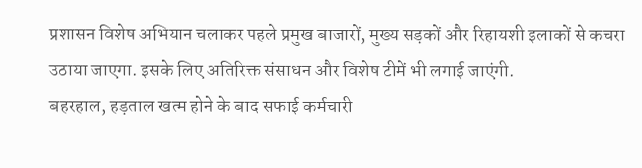प्रशासन विशेष अभियान चलाकर पहले प्रमुख बाजारों, मुख्य सड़कों और रिहायशी इलाकों से कचरा उठाया जाएगा. इसके लिए अतिरिक्त संसाधन और विशेष टीमें भी लगाई जाएंगी.
बहरहाल, हड़ताल खत्म होने के बाद सफाई कर्मचारी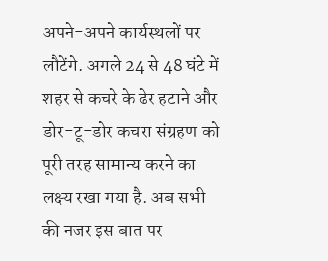अपने-अपने कार्यस्थलों पर लौटेंगे. अगले 24 से 48 घंटे में शहर से कचरे के ढेर हटाने और डोर-टू-डोर कचरा संग्रहण को पूरी तरह सामान्य करने का लक्ष्य रखा गया है. अब सभी की नजर इस बात पर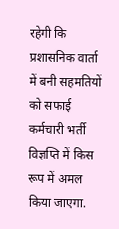रहेगी कि प्रशासनिक वार्ता में बनी सहमतियों को सफाई कर्मचारी भर्ती विज्ञप्ति में किस रूप में अमल किया जाएगा.